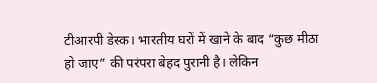टीआरपी डेस्क। भारतीय घरों में खाने के बाद “कुछ मीठा हो जाए” की परंपरा बेहद पुरानी है। लेकिन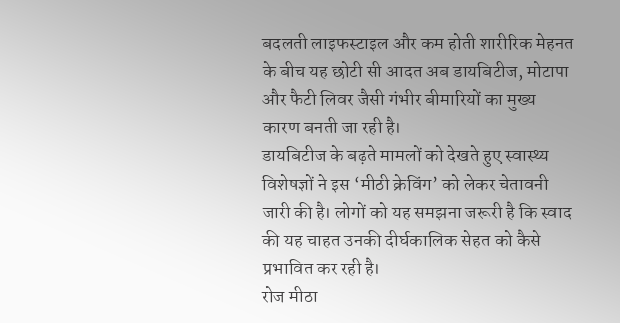बदलती लाइफस्टाइल और कम होती शारीरिक मेहनत के बीच यह छोटी सी आदत अब डायबिटीज, मोटापा और फैटी लिवर जैसी गंभीर बीमारियों का मुख्य कारण बनती जा रही है।
डायबिटीज के बढ़ते मामलों को देखते हुए स्वास्थ्य विशेषज्ञों ने इस ‘मीठी क्रेविंग’ को लेकर चेतावनी जारी की है। लोगों को यह समझना जरूरी है कि स्वाद की यह चाहत उनकी दीर्घकालिक सेहत को कैसे प्रभावित कर रही है।
रोज मीठा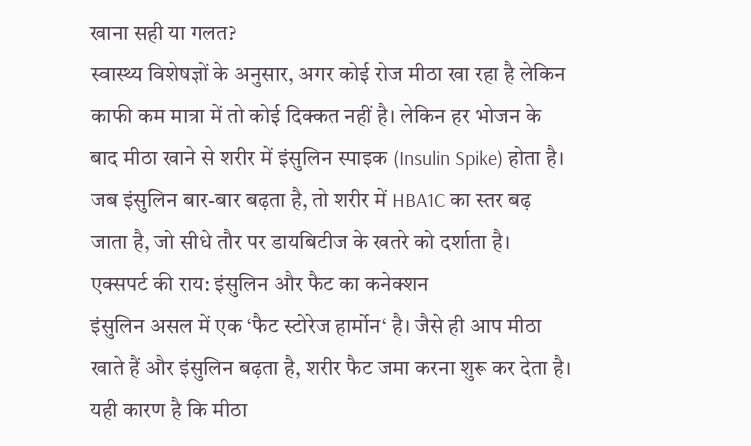खाना सही या गलत?
स्वास्थ्य विशेषज्ञों के अनुसार, अगर कोई रोज मीठा खा रहा है लेकिन काफी कम मात्रा में तो कोई दिक्कत नहीं है। लेकिन हर भोजन के बाद मीठा खाने से शरीर में इंसुलिन स्पाइक (Insulin Spike) होता है। जब इंसुलिन बार-बार बढ़ता है, तो शरीर में HBA1C का स्तर बढ़ जाता है, जो सीधे तौर पर डायबिटीज के खतरे को दर्शाता है।
एक्सपर्ट की राय: इंसुलिन और फैट का कनेक्शन
इंसुलिन असल में एक ‘फैट स्टोरेज हार्मोन‘ है। जैसे ही आप मीठा खाते हैं और इंसुलिन बढ़ता है, शरीर फैट जमा करना शुरू कर देता है। यही कारण है कि मीठा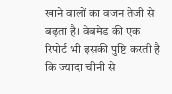खाने वालों का वजन तेजी से बढ़ता है। वेबमेड की एक रिपोर्ट भी इसकी पुष्टि करती है कि ज्यादा चीनी से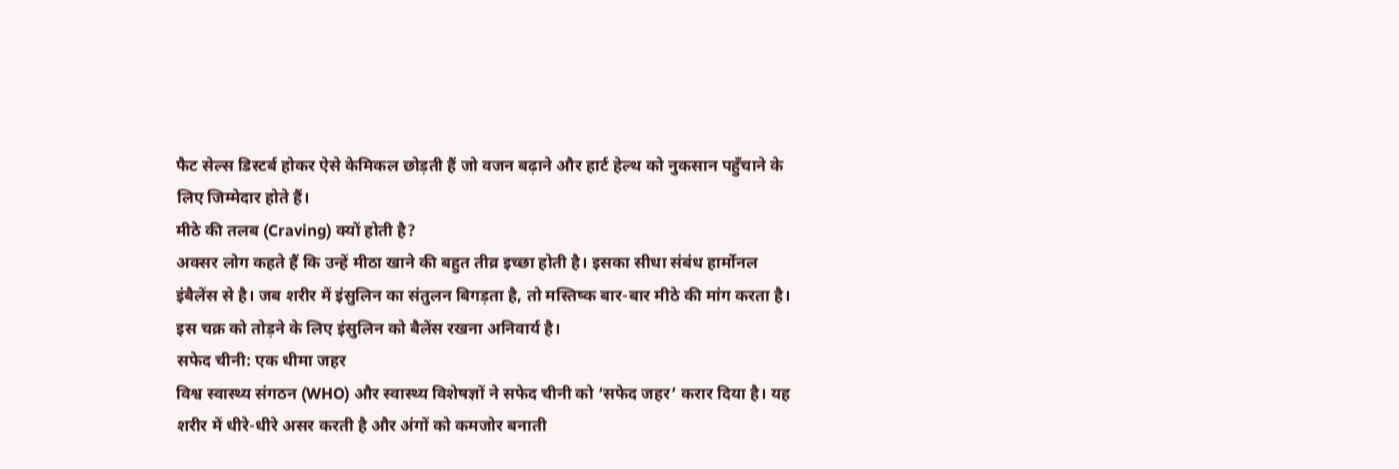फैट सेल्स डिस्टर्ब होकर ऐसे केमिकल छोड़ती हैं जो वजन बढ़ाने और हार्ट हेल्थ को नुकसान पहुँचाने के लिए जिम्मेदार होते हैं।
मीठे की तलब (Craving) क्यों होती है?
अक्सर लोग कहते हैं कि उन्हें मीठा खाने की बहुत तीव्र इच्छा होती है। इसका सीधा संबंध हार्मोनल इंबैलेंस से है। जब शरीर में इंसुलिन का संतुलन बिगड़ता है, तो मस्तिष्क बार-बार मीठे की मांग करता है। इस चक्र को तोड़ने के लिए इंसुलिन को बैलेंस रखना अनिवार्य है।
सफेद चीनी: एक धीमा जहर
विश्व स्वास्थ्य संगठन (WHO) और स्वास्थ्य विशेषज्ञों ने सफेद चीनी को ‘सफेद जहर’ करार दिया है। यह शरीर में धीरे-धीरे असर करती है और अंगों को कमजोर बनाती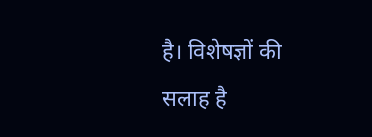है। विशेषज्ञों की सलाह है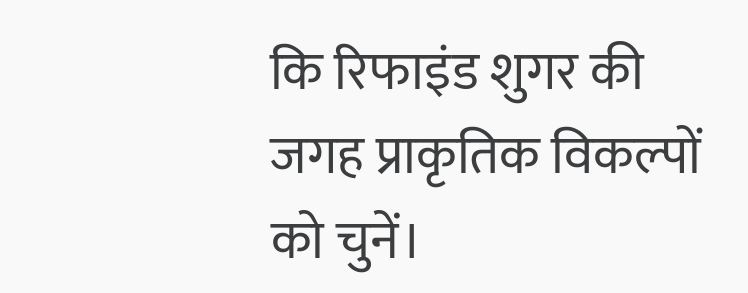कि रिफाइंड शुगर की जगह प्राकृतिक विकल्पों को चुनें।